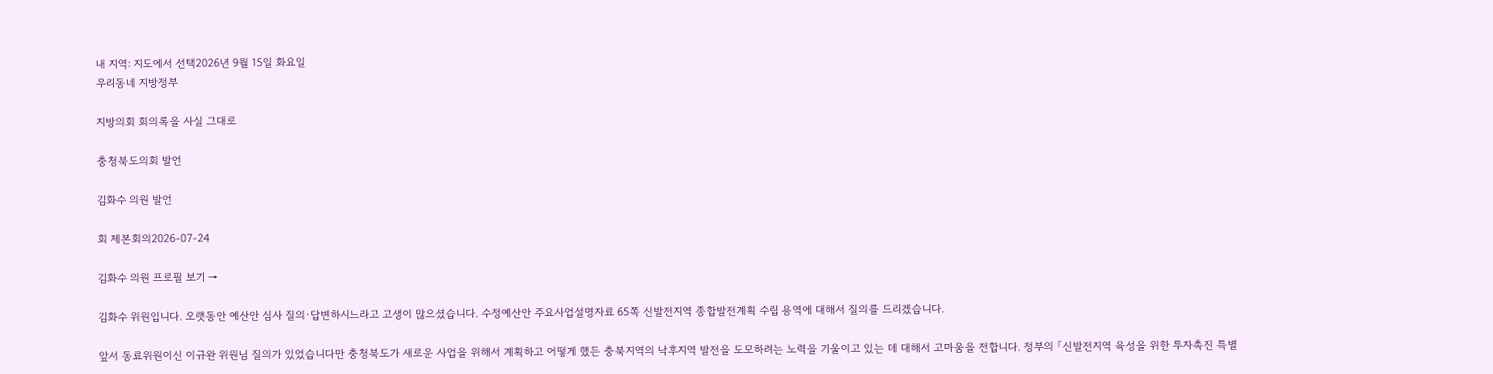내 지역: 지도에서 선택2026년 9월 15일 화요일
우리동네 지방정부

지방의회 회의록을 사실 그대로

충청북도의회 발언

김화수 의원 발언

회 제본회의2026-07-24

김화수 의원 프로필 보기 →

김화수 위원입니다. 오랫동안 예산안 심사 질의·답변하시느라고 고생이 많으셨습니다. 수정예산안 주요사업설명자료 65쪽 신발전지역 종합발전계획 수립 용역에 대해서 질의를 드리겠습니다.

앞서 동료위원이신 이규완 위원님 질의가 있었습니다만 충청북도가 새로운 사업을 위해서 계획하고 어떻게 했든 충북지역의 낙후지역 발전을 도모하려는 노력을 기울이고 있는 데 대해서 고마움을 전합니다. 정부의 「신발전지역 육성을 위한 투자촉진 특별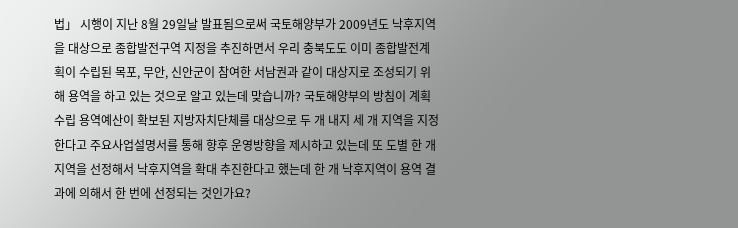법」 시행이 지난 8월 29일날 발표됨으로써 국토해양부가 2009년도 낙후지역을 대상으로 종합발전구역 지정을 추진하면서 우리 충북도도 이미 종합발전계획이 수립된 목포, 무안, 신안군이 참여한 서남권과 같이 대상지로 조성되기 위해 용역을 하고 있는 것으로 알고 있는데 맞습니까? 국토해양부의 방침이 계획 수립 용역예산이 확보된 지방자치단체를 대상으로 두 개 내지 세 개 지역을 지정한다고 주요사업설명서를 통해 향후 운영방향을 제시하고 있는데 또 도별 한 개 지역을 선정해서 낙후지역을 확대 추진한다고 했는데 한 개 낙후지역이 용역 결과에 의해서 한 번에 선정되는 것인가요?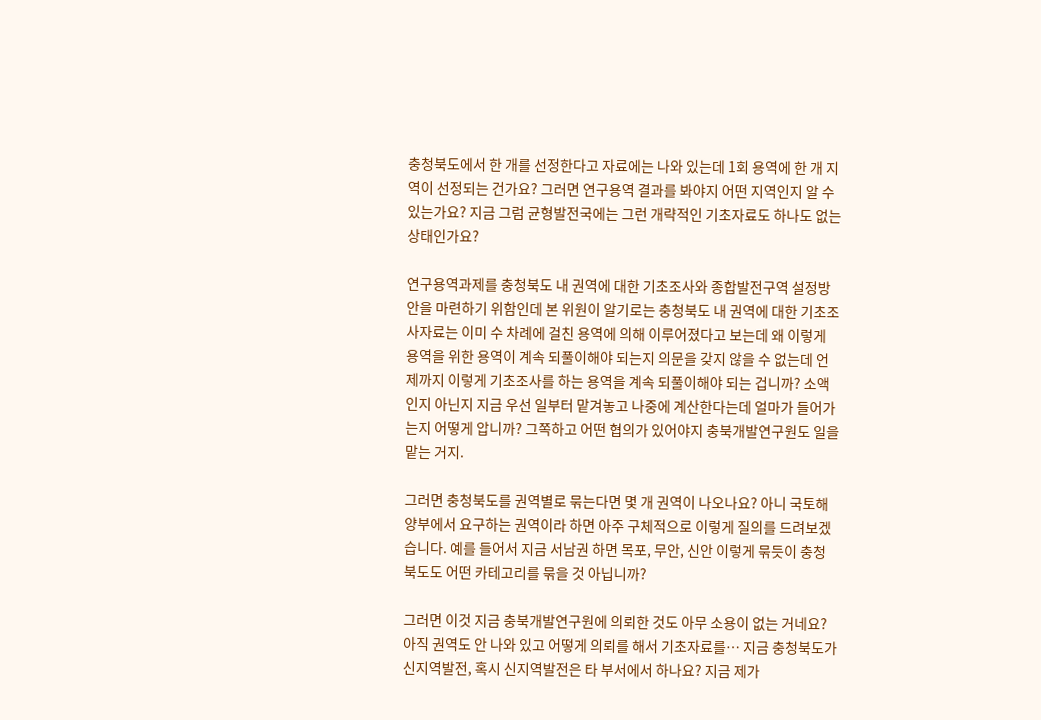충청북도에서 한 개를 선정한다고 자료에는 나와 있는데 1회 용역에 한 개 지역이 선정되는 건가요? 그러면 연구용역 결과를 봐야지 어떤 지역인지 알 수 있는가요? 지금 그럼 균형발전국에는 그런 개략적인 기초자료도 하나도 없는 상태인가요?

연구용역과제를 충청북도 내 권역에 대한 기초조사와 종합발전구역 설정방안을 마련하기 위함인데 본 위원이 알기로는 충청북도 내 권역에 대한 기초조사자료는 이미 수 차례에 걸친 용역에 의해 이루어졌다고 보는데 왜 이렇게 용역을 위한 용역이 계속 되풀이해야 되는지 의문을 갖지 않을 수 없는데 언제까지 이렇게 기초조사를 하는 용역을 계속 되풀이해야 되는 겁니까? 소액인지 아닌지 지금 우선 일부터 맡겨놓고 나중에 계산한다는데 얼마가 들어가는지 어떻게 압니까? 그쪽하고 어떤 협의가 있어야지 충북개발연구원도 일을 맡는 거지.

그러면 충청북도를 권역별로 묶는다면 몇 개 권역이 나오나요? 아니 국토해양부에서 요구하는 권역이라 하면 아주 구체적으로 이렇게 질의를 드려보겠습니다. 예를 들어서 지금 서남권 하면 목포, 무안, 신안 이렇게 묶듯이 충청북도도 어떤 카테고리를 묶을 것 아닙니까?

그러면 이것 지금 충북개발연구원에 의뢰한 것도 아무 소용이 없는 거네요? 아직 권역도 안 나와 있고 어떻게 의뢰를 해서 기초자료를… 지금 충청북도가 신지역발전, 혹시 신지역발전은 타 부서에서 하나요? 지금 제가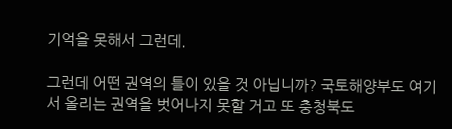기억을 못해서 그런데.

그런데 어떤 권역의 틀이 있을 것 아닙니까? 국토해양부도 여기서 올리는 권역을 벗어나지 못할 거고 또 충청북도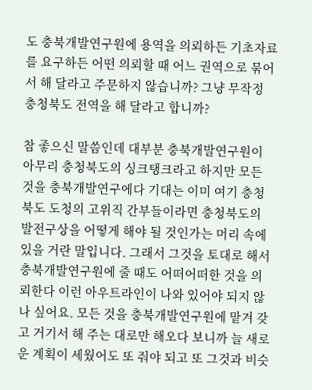도 충북개발연구원에 용역을 의뢰하든 기초자료를 요구하든 어떤 의뢰할 때 어느 권역으로 묶어서 해 달라고 주문하지 않습니까? 그냥 무작정 충청북도 전역을 해 달라고 합니까?

참 좋으신 말씀인데 대부분 충북개발연구원이 아무리 충청북도의 싱크탱크라고 하지만 모든 것을 충북개발연구에다 기대는 이미 여기 충청북도 도청의 고위직 간부들이라면 충청북도의 발전구상을 어떻게 해야 될 것인가는 머리 속에 있을 거란 말입니다. 그래서 그것을 토대로 해서 충북개발연구원에 줄 때도 어떠어떠한 것을 의뢰한다 이런 아우트라인이 나와 있어야 되지 않나 싶어요. 모든 것을 충북개발연구원에 맡겨 갖고 거기서 해 주는 대로만 해오다 보니까 늘 새로운 계획이 세웠어도 또 줘야 되고 또 그것과 비슷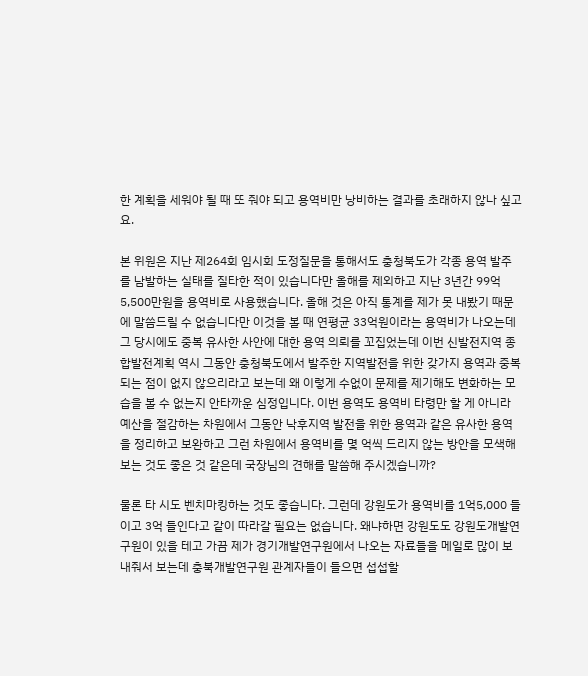한 계획을 세워야 될 때 또 줘야 되고 용역비만 낭비하는 결과를 초래하지 않나 싶고요.

본 위원은 지난 제264회 임시회 도정질문을 통해서도 충청북도가 각종 용역 발주를 남발하는 실태를 질타한 적이 있습니다만 올해를 제외하고 지난 3년간 99억5,500만원을 용역비로 사용했습니다. 올해 것은 아직 통계를 제가 못 내봤기 때문에 말씀드릴 수 없습니다만 이것을 볼 때 연평균 33억원이라는 용역비가 나오는데 그 당시에도 중복 유사한 사안에 대한 용역 의뢰를 꼬집었는데 이번 신발전지역 종합발전계획 역시 그동안 충청북도에서 발주한 지역발전을 위한 갖가지 용역과 중복되는 점이 없지 않으리라고 보는데 왜 이렇게 수없이 문제를 제기해도 변화하는 모습을 볼 수 없는지 안타까운 심정입니다. 이번 용역도 용역비 타령만 할 게 아니라 예산을 절감하는 차원에서 그동안 낙후지역 발전을 위한 용역과 같은 유사한 용역을 정리하고 보완하고 그런 차원에서 용역비를 몇 억씩 드리지 않는 방안을 모색해 보는 것도 좋은 것 같은데 국장님의 견해를 말씀해 주시겠습니까?

물론 타 시도 벤치마킹하는 것도 좋습니다. 그런데 강원도가 용역비를 1억5,000 들이고 3억 들인다고 같이 따라갈 필요는 없습니다. 왜냐하면 강원도도 강원도개발연구원이 있을 테고 가끔 제가 경기개발연구원에서 나오는 자료들을 메일로 많이 보내줘서 보는데 충북개발연구원 관계자들이 들으면 섭섭할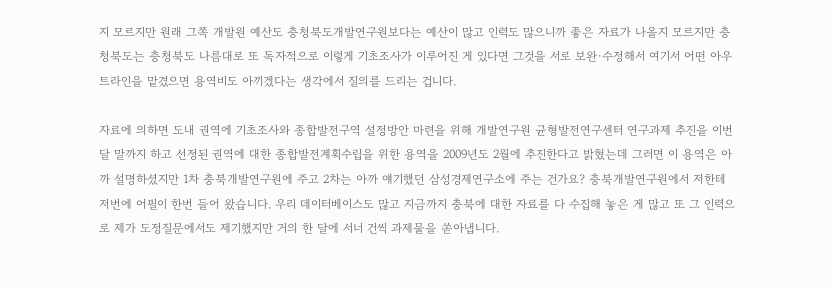지 모르지만 원래 그쪽 개발원 예산도 충청북도개발연구원보다는 예산이 많고 인력도 많으니까 좋은 자료가 나올지 모르지만 충청북도는 충청북도 나름대로 또 독자적으로 이렇게 기초조사가 이루어진 게 있다면 그것을 서로 보완·수정해서 여기서 어떤 아우트라인을 맡겼으면 용역비도 아끼겠다는 생각에서 질의를 드리는 겁니다.

자료에 의하면 도내 권역에 기초조사와 종합발전구역 설정방안 마련을 위해 개발연구원 균형발전연구센터 연구과제 추진을 이번 달 말까지 하고 선정된 권역에 대한 종합발전계획수립을 위한 용역을 2009년도 2월에 추진한다고 밝혔는데 그러면 이 용역은 아까 설명하셨지만 1차 충북개발연구원에 주고 2차는 아까 얘기했던 삼성경제연구소에 주는 건가요? 충북개발연구원에서 저한테 저번에 어필이 한번 들어 왔습니다. 우리 데이터베이스도 많고 지금까지 충북에 대한 자료를 다 수집해 놓은 게 많고 또 그 인력으로 제가 도정질문에서도 제기했지만 거의 한 달에 서너 건씩 과제물을 쏟아냅니다.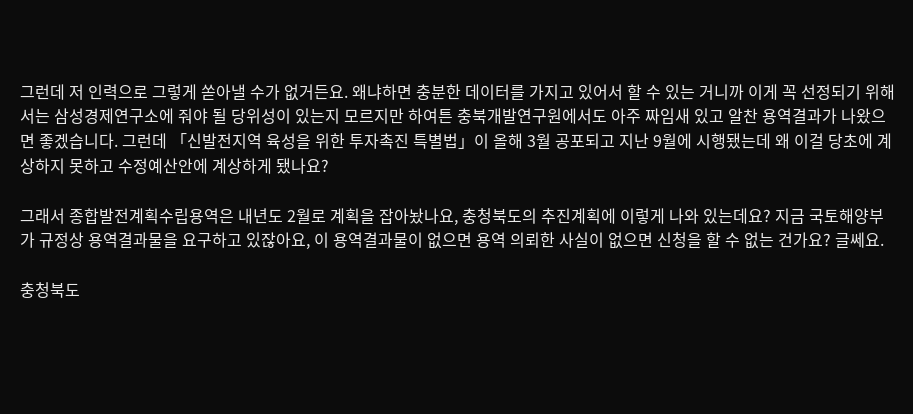그런데 저 인력으로 그렇게 쏟아낼 수가 없거든요. 왜냐하면 충분한 데이터를 가지고 있어서 할 수 있는 거니까 이게 꼭 선정되기 위해서는 삼성경제연구소에 줘야 될 당위성이 있는지 모르지만 하여튼 충북개발연구원에서도 아주 짜임새 있고 알찬 용역결과가 나왔으면 좋겠습니다. 그런데 「신발전지역 육성을 위한 투자촉진 특별법」이 올해 3월 공포되고 지난 9월에 시행됐는데 왜 이걸 당초에 계상하지 못하고 수정예산안에 계상하게 됐나요?

그래서 종합발전계획수립용역은 내년도 2월로 계획을 잡아놨나요, 충청북도의 추진계획에 이렇게 나와 있는데요? 지금 국토해양부가 규정상 용역결과물을 요구하고 있잖아요, 이 용역결과물이 없으면 용역 의뢰한 사실이 없으면 신청을 할 수 없는 건가요? 글쎄요.

충청북도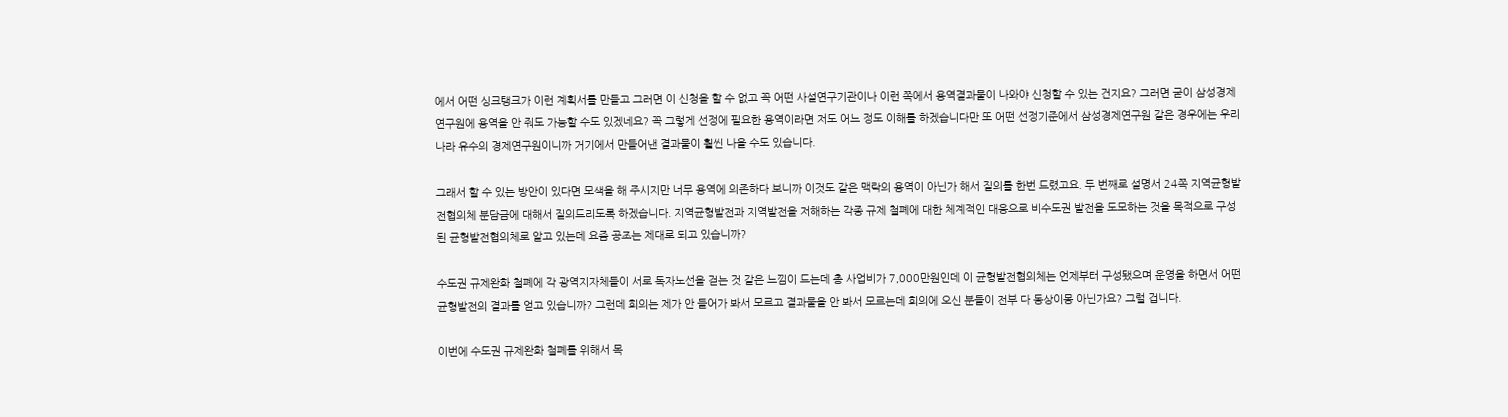에서 어떤 싱크탱크가 이런 계획서를 만들고 그러면 이 신청을 할 수 없고 꼭 어떤 사설연구기관이나 이런 쪽에서 용역결과물이 나와야 신청할 수 있는 건지요? 그러면 굳이 삼성경제연구원에 용역을 안 줘도 가능할 수도 있겠네요? 꼭 그렇게 선정에 필요한 용역이라면 저도 어느 정도 이해를 하겠습니다만 또 어떤 선정기준에서 삼성경제연구원 같은 경우에는 우리나라 유수의 경제연구원이니까 거기에서 만들어낸 결과물이 훨씬 나을 수도 있습니다.

그래서 할 수 있는 방안이 있다면 모색을 해 주시지만 너무 용역에 의존하다 보니까 이것도 같은 맥락의 용역이 아닌가 해서 질의를 한번 드렸고요. 두 번째로 설명서 24쪽 지역균형발전협의체 분담금에 대해서 질의드리도록 하겠습니다. 지역균형발전과 지역발전을 저해하는 각종 규제 철폐에 대한 체계적인 대응으로 비수도권 발전을 도모하는 것을 목적으로 구성된 균형발전협의체로 알고 있는데 요즘 공조는 제대로 되고 있습니까?

수도권 규제완화 철폐에 각 광역지자체들이 서로 독자노선을 걷는 것 같은 느낌이 드는데 총 사업비가 7,000만원인데 이 균형발전협의체는 언제부터 구성됐으며 운영을 하면서 어떤 균형발전의 결과를 얻고 있습니까? 그런데 회의는 제가 안 들어가 봐서 모르고 결과물을 안 봐서 모르는데 회의에 오신 분들이 전부 다 동상이몽 아닌가요? 그럴 겁니다.

이번에 수도권 규제완화 철폐를 위해서 목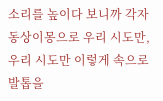소리를 높이다 보니까 각자 동상이몽으로 우리 시도만, 우리 시도만 이렇게 속으로 발톱을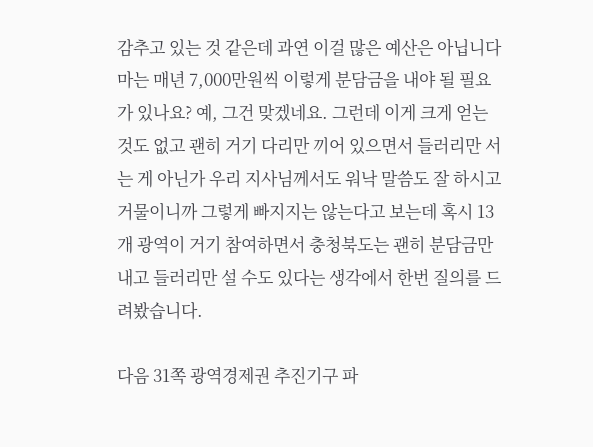감추고 있는 것 같은데 과연 이걸 많은 예산은 아닙니다마는 매년 7,000만원씩 이렇게 분담금을 내야 될 필요가 있나요? 예, 그건 맞겠네요. 그런데 이게 크게 얻는 것도 없고 괜히 거기 다리만 끼어 있으면서 들러리만 서는 게 아닌가 우리 지사님께서도 워낙 말씀도 잘 하시고 거물이니까 그렇게 빠지지는 않는다고 보는데 혹시 13개 광역이 거기 참여하면서 충청북도는 괜히 분담금만 내고 들러리만 설 수도 있다는 생각에서 한번 질의를 드려봤습니다.

다음 31쪽 광역경제권 추진기구 파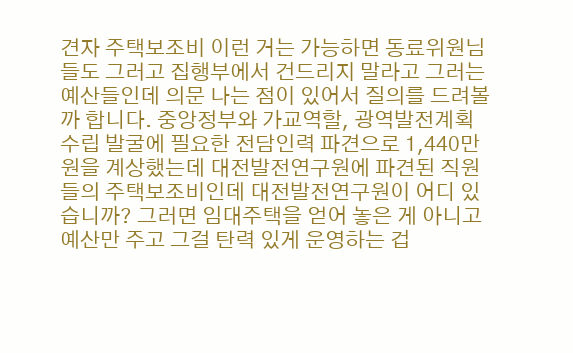견자 주택보조비 이런 거는 가능하면 동료위원님들도 그러고 집행부에서 건드리지 말라고 그러는 예산들인데 의문 나는 점이 있어서 질의를 드려볼까 합니다. 중앙정부와 가교역할, 광역발전계획 수립 발굴에 필요한 전담인력 파견으로 1,440만원을 계상했는데 대전발전연구원에 파견된 직원들의 주택보조비인데 대전발전연구원이 어디 있습니까? 그러면 임대주택을 얻어 놓은 게 아니고 예산만 주고 그걸 탄력 있게 운영하는 겁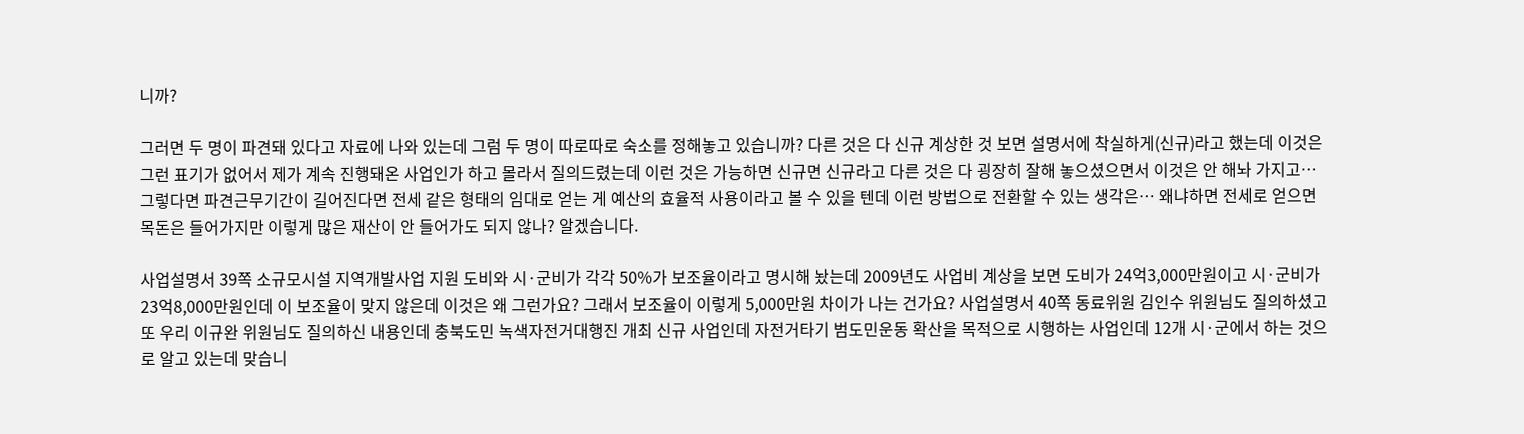니까?

그러면 두 명이 파견돼 있다고 자료에 나와 있는데 그럼 두 명이 따로따로 숙소를 정해놓고 있습니까? 다른 것은 다 신규 계상한 것 보면 설명서에 착실하게(신규)라고 했는데 이것은 그런 표기가 없어서 제가 계속 진행돼온 사업인가 하고 몰라서 질의드렸는데 이런 것은 가능하면 신규면 신규라고 다른 것은 다 굉장히 잘해 놓으셨으면서 이것은 안 해놔 가지고… 그렇다면 파견근무기간이 길어진다면 전세 같은 형태의 임대로 얻는 게 예산의 효율적 사용이라고 볼 수 있을 텐데 이런 방법으로 전환할 수 있는 생각은… 왜냐하면 전세로 얻으면 목돈은 들어가지만 이렇게 많은 재산이 안 들어가도 되지 않나? 알겠습니다.

사업설명서 39쪽 소규모시설 지역개발사업 지원 도비와 시·군비가 각각 50%가 보조율이라고 명시해 놨는데 2009년도 사업비 계상을 보면 도비가 24억3,000만원이고 시·군비가 23억8,000만원인데 이 보조율이 맞지 않은데 이것은 왜 그런가요? 그래서 보조율이 이렇게 5,000만원 차이가 나는 건가요? 사업설명서 40쪽 동료위원 김인수 위원님도 질의하셨고 또 우리 이규완 위원님도 질의하신 내용인데 충북도민 녹색자전거대행진 개최 신규 사업인데 자전거타기 범도민운동 확산을 목적으로 시행하는 사업인데 12개 시·군에서 하는 것으로 알고 있는데 맞습니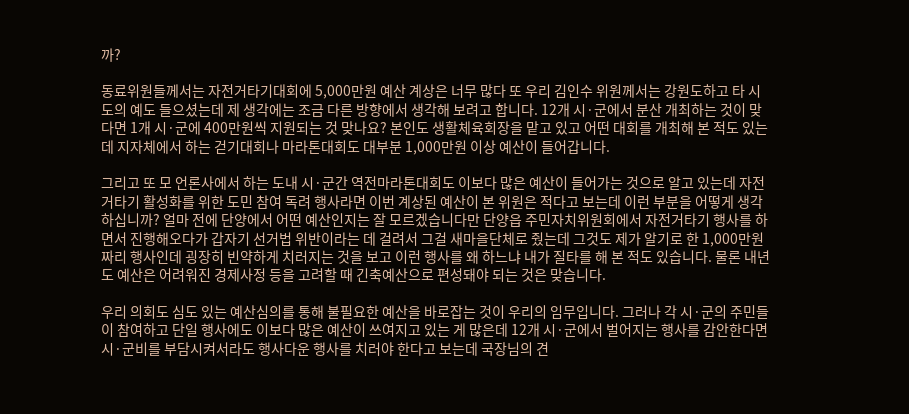까?

동료위원들께서는 자전거타기대회에 5,000만원 예산 계상은 너무 많다 또 우리 김인수 위원께서는 강원도하고 타 시도의 예도 들으셨는데 제 생각에는 조금 다른 방향에서 생각해 보려고 합니다. 12개 시·군에서 분산 개최하는 것이 맞다면 1개 시·군에 400만원씩 지원되는 것 맞나요? 본인도 생활체육회장을 맡고 있고 어떤 대회를 개최해 본 적도 있는데 지자체에서 하는 걷기대회나 마라톤대회도 대부분 1,000만원 이상 예산이 들어갑니다.

그리고 또 모 언론사에서 하는 도내 시·군간 역전마라톤대회도 이보다 많은 예산이 들어가는 것으로 알고 있는데 자전거타기 활성화를 위한 도민 참여 독려 행사라면 이번 계상된 예산이 본 위원은 적다고 보는데 이런 부분을 어떻게 생각하십니까? 얼마 전에 단양에서 어떤 예산인지는 잘 모르겠습니다만 단양읍 주민자치위원회에서 자전거타기 행사를 하면서 진행해오다가 갑자기 선거법 위반이라는 데 걸려서 그걸 새마을단체로 줬는데 그것도 제가 알기로 한 1,000만원짜리 행사인데 굉장히 빈약하게 치러지는 것을 보고 이런 행사를 왜 하느냐 내가 질타를 해 본 적도 있습니다. 물론 내년도 예산은 어려워진 경제사정 등을 고려할 때 긴축예산으로 편성돼야 되는 것은 맞습니다.

우리 의회도 심도 있는 예산심의를 통해 불필요한 예산을 바로잡는 것이 우리의 임무입니다. 그러나 각 시·군의 주민들이 참여하고 단일 행사에도 이보다 많은 예산이 쓰여지고 있는 게 많은데 12개 시·군에서 벌어지는 행사를 감안한다면 시·군비를 부담시켜서라도 행사다운 행사를 치러야 한다고 보는데 국장님의 견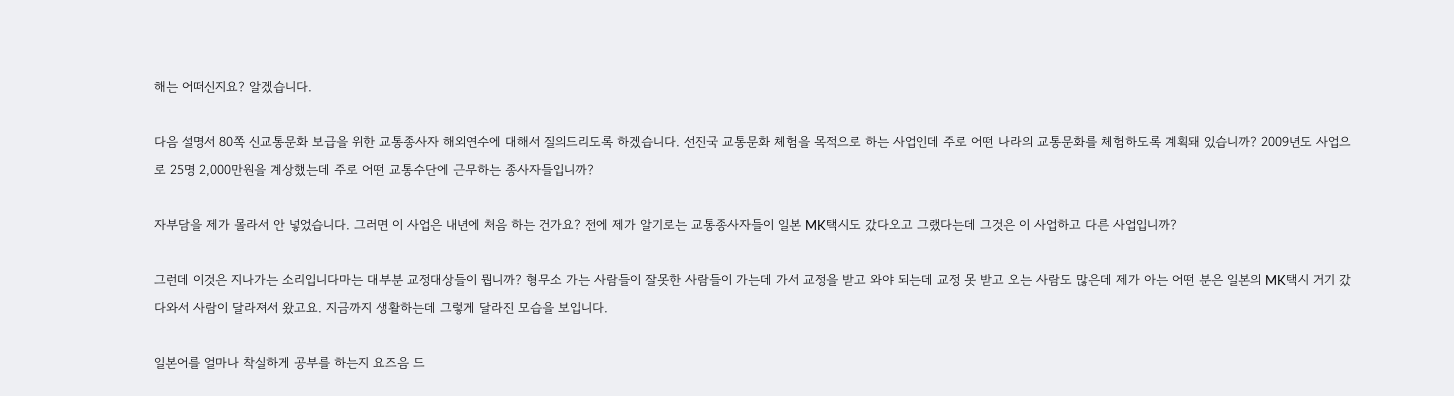해는 어떠신지요? 알겠습니다.

다음 설명서 80쪽 신교통문화 보급을 위한 교통종사자 해외연수에 대해서 질의드리도록 하겠습니다. 선진국 교통문화 체험을 목적으로 하는 사업인데 주로 어떤 나라의 교통문화를 체험하도록 계획돼 있습니까? 2009년도 사업으로 25명 2,000만원을 계상했는데 주로 어떤 교통수단에 근무하는 종사자들입니까?

자부담을 제가 몰라서 안 넣었습니다. 그러면 이 사업은 내년에 처음 하는 건가요? 전에 제가 알기로는 교통종사자들이 일본 MK택시도 갔다오고 그랬다는데 그것은 이 사업하고 다른 사업입니까?

그런데 이것은 지나가는 소리입니다마는 대부분 교정대상들이 뭡니까? 형무소 가는 사람들이 잘못한 사람들이 가는데 가서 교정을 받고 와야 되는데 교정 못 받고 오는 사람도 많은데 제가 아는 어떤 분은 일본의 MK택시 거기 갔다와서 사람이 달라져서 왔고요. 지금까지 생활하는데 그렇게 달라진 모습을 보입니다.

일본어를 얼마나 착실하게 공부를 하는지 요즈음 드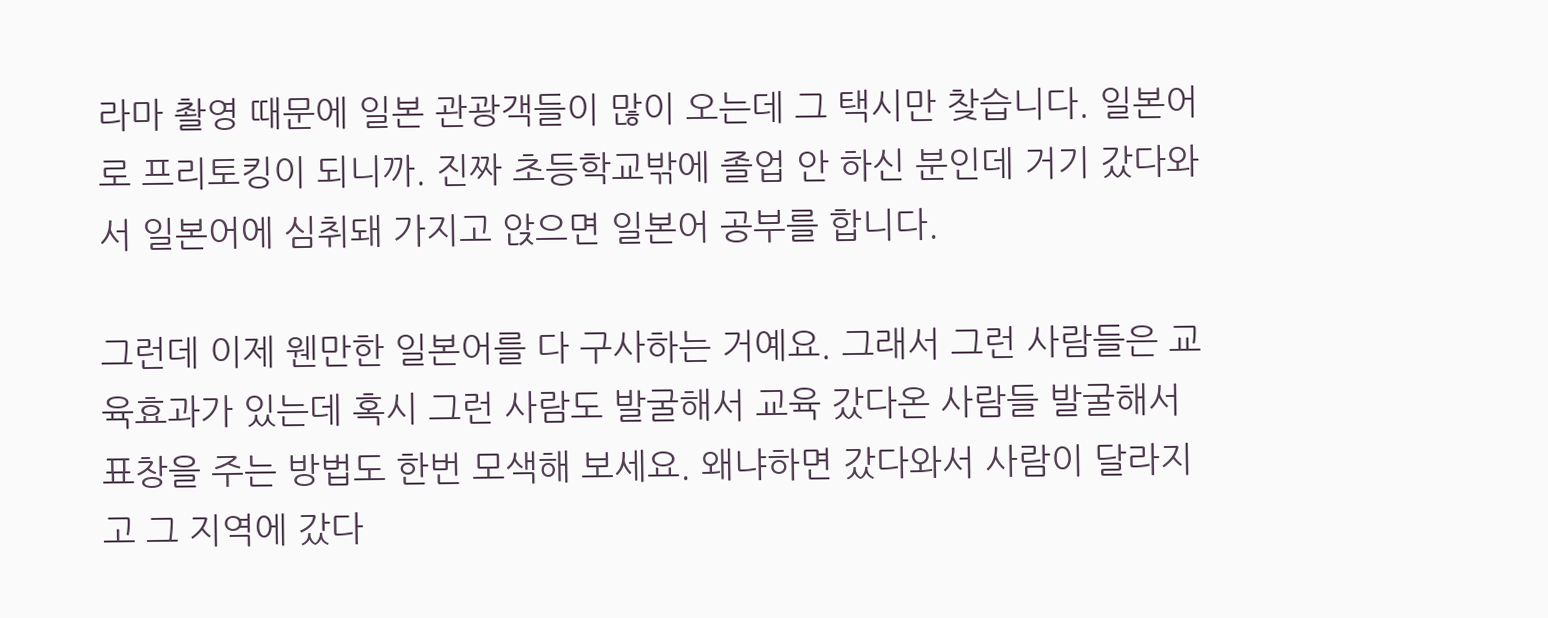라마 촬영 때문에 일본 관광객들이 많이 오는데 그 택시만 찾습니다. 일본어로 프리토킹이 되니까. 진짜 초등학교밖에 졸업 안 하신 분인데 거기 갔다와서 일본어에 심취돼 가지고 앉으면 일본어 공부를 합니다.

그런데 이제 웬만한 일본어를 다 구사하는 거예요. 그래서 그런 사람들은 교육효과가 있는데 혹시 그런 사람도 발굴해서 교육 갔다온 사람들 발굴해서 표창을 주는 방법도 한번 모색해 보세요. 왜냐하면 갔다와서 사람이 달라지고 그 지역에 갔다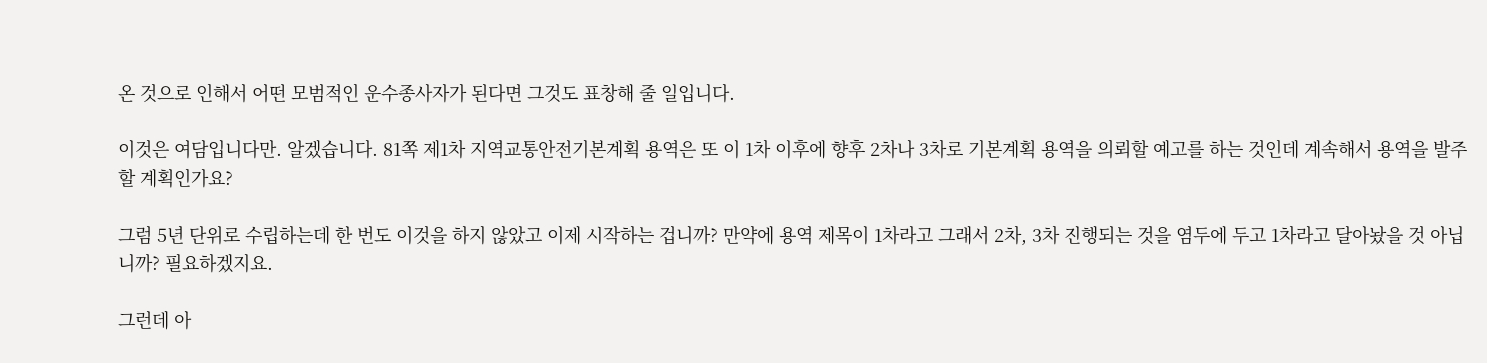온 것으로 인해서 어떤 모범적인 운수종사자가 된다면 그것도 표창해 줄 일입니다.

이것은 여담입니다만. 알겠습니다. 81쪽 제1차 지역교통안전기본계획 용역은 또 이 1차 이후에 향후 2차나 3차로 기본계획 용역을 의뢰할 예고를 하는 것인데 계속해서 용역을 발주할 계획인가요?

그럼 5년 단위로 수립하는데 한 번도 이것을 하지 않았고 이제 시작하는 겁니까? 만약에 용역 제목이 1차라고 그래서 2차, 3차 진행되는 것을 염두에 두고 1차라고 달아놨을 것 아닙니까? 필요하겠지요.

그런데 아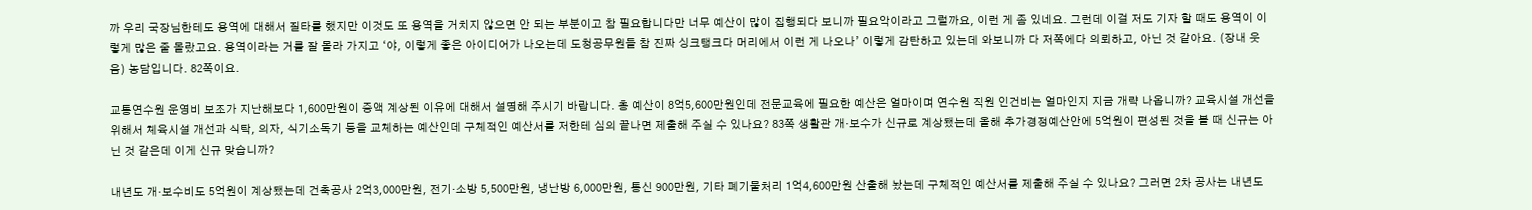까 우리 국장님한테도 용역에 대해서 질타를 했지만 이것도 또 용역을 거치지 않으면 안 되는 부분이고 참 필요합니다만 너무 예산이 많이 집행되다 보니까 필요악이라고 그럴까요, 이런 게 좀 있네요. 그런데 이걸 저도 기자 할 때도 용역이 이렇게 많은 줄 몰랐고요. 용역이라는 거를 잘 몰라 가지고 ‘야, 이렇게 좋은 아이디어가 나오는데 도청공무원들 참 진짜 싱크탱크다 머리에서 이런 게 나오나’ 이렇게 감탄하고 있는데 와보니까 다 저쪽에다 의뢰하고, 아닌 것 같아요. (장내 웃음) 농담입니다. 82쪽이요.

교통연수원 운영비 보조가 지난해보다 1,600만원이 증액 계상된 이유에 대해서 설명해 주시기 바랍니다. 총 예산이 8억5,600만원인데 전문교육에 필요한 예산은 얼마이며 연수원 직원 인건비는 얼마인지 지금 개략 나옵니까? 교육시설 개선을 위해서 체육시설 개선과 식탁, 의자, 식기소독기 등을 교체하는 예산인데 구체적인 예산서를 저한테 심의 끝나면 제출해 주실 수 있나요? 83쪽 생활관 개·보수가 신규로 계상됐는데 올해 추가경정예산안에 5억원이 편성된 것을 볼 때 신규는 아닌 것 같은데 이게 신규 맞습니까?

내년도 개·보수비도 5억원이 계상됐는데 건축공사 2억3,000만원, 전기·소방 5,500만원, 냉난방 6,000만원, 통신 900만원, 기타 폐기물처리 1억4,600만원 산출해 놨는데 구체적인 예산서를 제출해 주실 수 있나요? 그러면 2차 공사는 내년도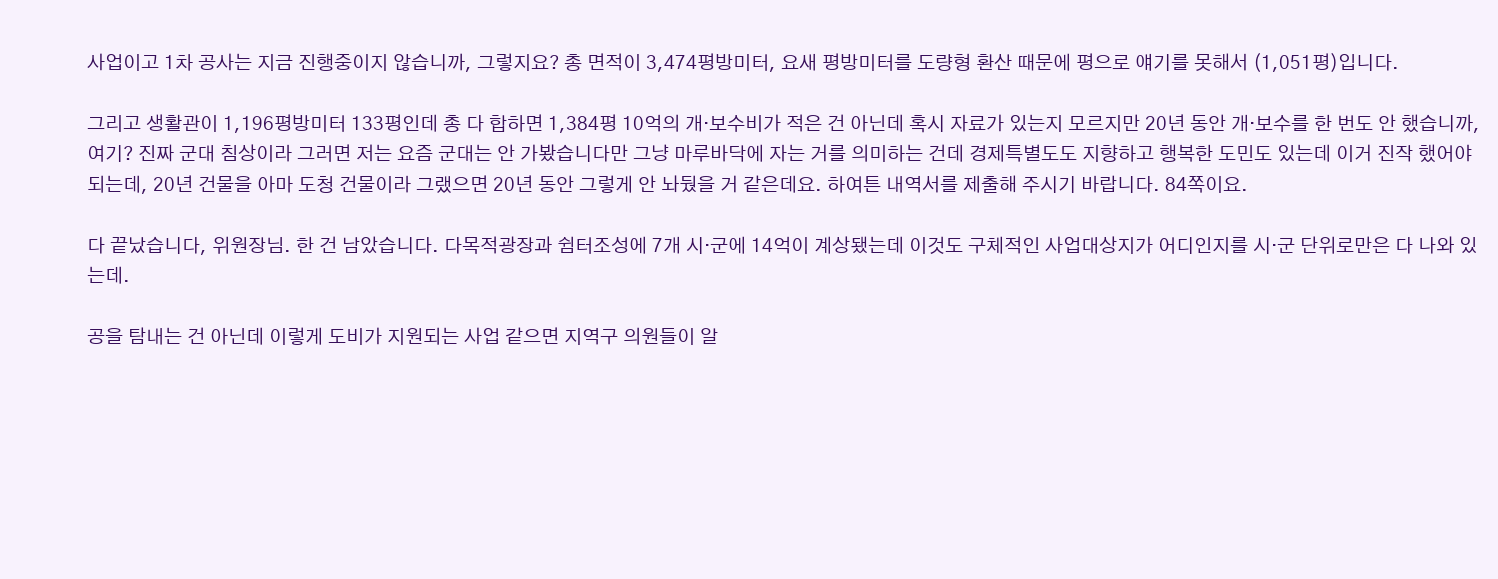사업이고 1차 공사는 지금 진행중이지 않습니까, 그렇지요? 총 면적이 3,474평방미터, 요새 평방미터를 도량형 환산 때문에 평으로 얘기를 못해서 (1,051평)입니다.

그리고 생활관이 1,196평방미터 133평인데 총 다 합하면 1,384평 10억의 개·보수비가 적은 건 아닌데 혹시 자료가 있는지 모르지만 20년 동안 개·보수를 한 번도 안 했습니까, 여기? 진짜 군대 침상이라 그러면 저는 요즘 군대는 안 가봤습니다만 그냥 마루바닥에 자는 거를 의미하는 건데 경제특별도도 지향하고 행복한 도민도 있는데 이거 진작 했어야 되는데, 20년 건물을 아마 도청 건물이라 그랬으면 20년 동안 그렇게 안 놔뒀을 거 같은데요. 하여튼 내역서를 제출해 주시기 바랍니다. 84쪽이요.

다 끝났습니다, 위원장님. 한 건 남았습니다. 다목적광장과 쉼터조성에 7개 시·군에 14억이 계상됐는데 이것도 구체적인 사업대상지가 어디인지를 시·군 단위로만은 다 나와 있는데.

공을 탐내는 건 아닌데 이렇게 도비가 지원되는 사업 같으면 지역구 의원들이 알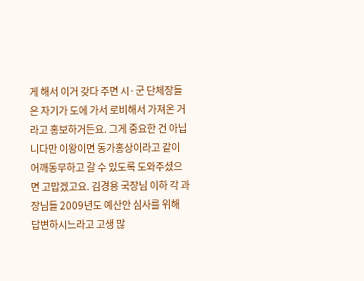게 해서 이거 갖다 주면 시·군 단체장들은 자기가 도에 가서 로비해서 가져온 거라고 홍보하거든요. 그게 중요한 건 아닙니다만 이왕이면 동가홍상이라고 같이 어깨동무하고 갈 수 있도록 도와주셨으면 고맙겠고요. 김경용 국장님 이하 각 과장님들 2009년도 예산안 심사를 위해 답변하시느라고 고생 많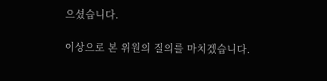으셨습니다.

이상으로 본 위원의 질의를 마치겠습니다.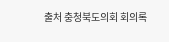출처 충청북도의회 회의록